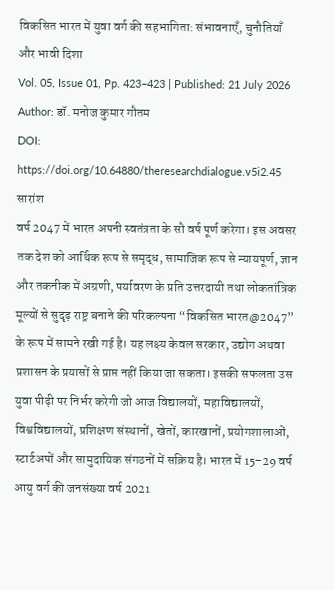विकसित भारत में युवा वर्ग की सहभागिता: संभावनाएँ, चुनौतियाँ और भावी दिशा
Vol. 05, Issue 01, Pp. 423–423 | Published: 21 July 2026
Author: डॉ. मनोज कुमार गौतम
DOI: https://doi.org/10.64880/theresearchdialogue.v5i2.45
सारांश
वर्ष 2047 में भारत अपनी स्वतंत्रता के सौ वर्ष पूर्ण करेगा। इस अवसर तक देश को आर्थिक रूप से समृद्ध, सामाजिक रूप से न्यायपूर्ण, ज्ञान और तकनीक में अग्रणी, पर्यावरण के प्रति उत्तरदायी तथा लोकतांत्रिक मूल्यों से सुदृढ़ राष्ट्र बनाने की परिकल्पना “विकसित भारत@2047” के रूप में सामने रखी गई है। यह लक्ष्य केवल सरकार, उद्योग अथवा प्रशासन के प्रयासों से प्राप्त नहीं किया जा सकता। इसकी सफलता उस युवा पीढ़ी पर निर्भर करेगी जो आज विद्यालयों, महाविद्यालयों, विश्वविद्यालयों, प्रशिक्षण संस्थानों, खेतों, कारखानों, प्रयोगशालाओं, स्टार्टअपों और सामुदायिक संगठनों में सक्रिय है। भारत में 15–29 वर्ष आयु वर्ग की जनसंख्या वर्ष 2021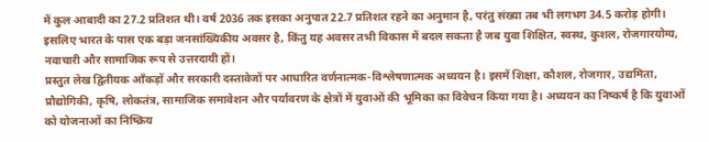में कुल आबादी का 27.2 प्रतिशत थी। वर्ष 2036 तक इसका अनुपात 22.7 प्रतिशत रहने का अनुमान है, परंतु संख्या तब भी लगभग 34.5 करोड़ होगी। इसलिए भारत के पास एक बड़ा जनसांख्यिकीय अवसर है, किंतु यह अवसर तभी विकास में बदल सकता है जब युवा शिक्षित, स्वस्थ, कुशल, रोजगारयोग्य, नवाचारी और सामाजिक रूप से उत्तरदायी हों।
प्रस्तुत लेख द्वितीयक आँकड़ों और सरकारी दस्तावेजों पर आधारित वर्णनात्मक-विश्लेषणात्मक अध्ययन है। इसमें शिक्षा, कौशल, रोजगार, उद्यमिता, प्रौद्योगिकी, कृषि, लोकतंत्र, सामाजिक समावेशन और पर्यावरण के क्षेत्रों में युवाओं की भूमिका का विवेचन किया गया है। अध्ययन का निष्कर्ष है कि युवाओं को योजनाओं का निष्क्रिय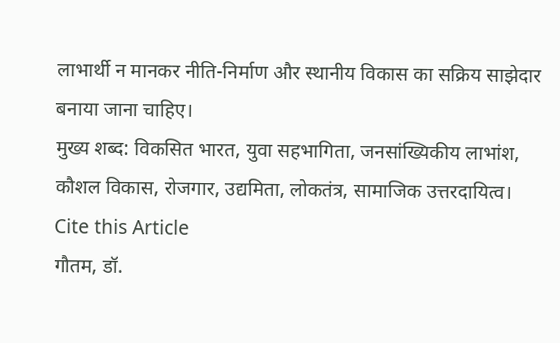लाभार्थी न मानकर नीति-निर्माण और स्थानीय विकास का सक्रिय साझेदार बनाया जाना चाहिए।
मुख्य शब्द: विकसित भारत, युवा सहभागिता, जनसांख्यिकीय लाभांश, कौशल विकास, रोजगार, उद्यमिता, लोकतंत्र, सामाजिक उत्तरदायित्व।
Cite this Article
गौतम, डॉ.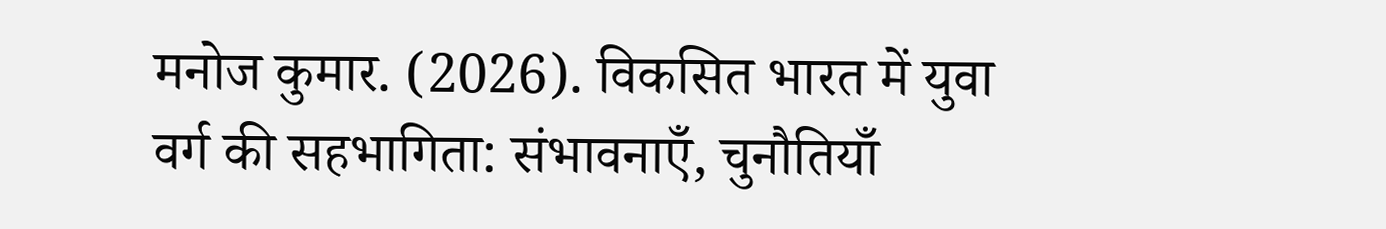मनोज कुमार. (2026). विकसित भारत में युवा वर्ग की सहभागिता: संभावनाएँ, चुनौतियाँ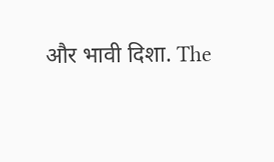और भावी दिशा. The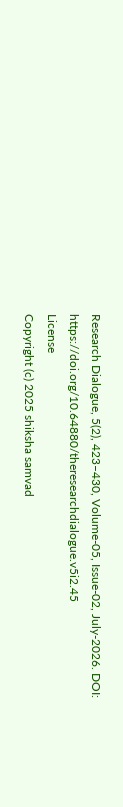Research Dialogue, 5(2), 423–430, Volume-05, Issue-02, July-2026. DOI: https://doi.org/10.64880/theresearchdialogue.v5i2.45
License
Copyright (c) 2025 shiksha samvad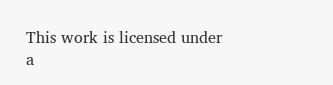This work is licensed under a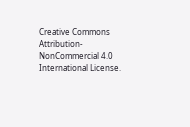Creative Commons Attribution-NonCommercial 4.0 International License.